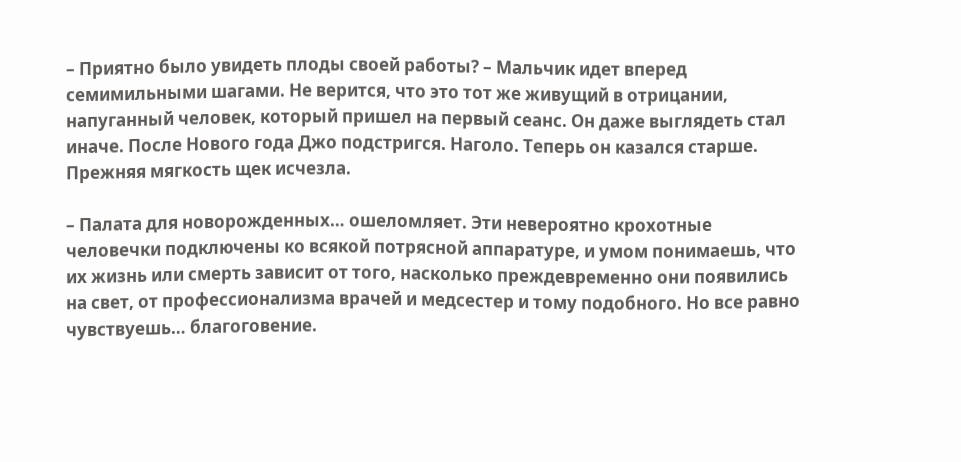– Приятно было увидеть плоды своей работы? – Мальчик идет вперед семимильными шагами. Не верится, что это тот же живущий в отрицании, напуганный человек, который пришел на первый сеанс. Он даже выглядеть стал иначе. После Нового года Джо подстригся. Наголо. Теперь он казался старше. Прежняя мягкость щек исчезла.

– Палата для новорожденных… ошеломляет. Эти невероятно крохотные человечки подключены ко всякой потрясной аппаратуре, и умом понимаешь, что их жизнь или смерть зависит от того, насколько преждевременно они появились на свет, от профессионализма врачей и медсестер и тому подобного. Но все равно чувствуешь… благоговение.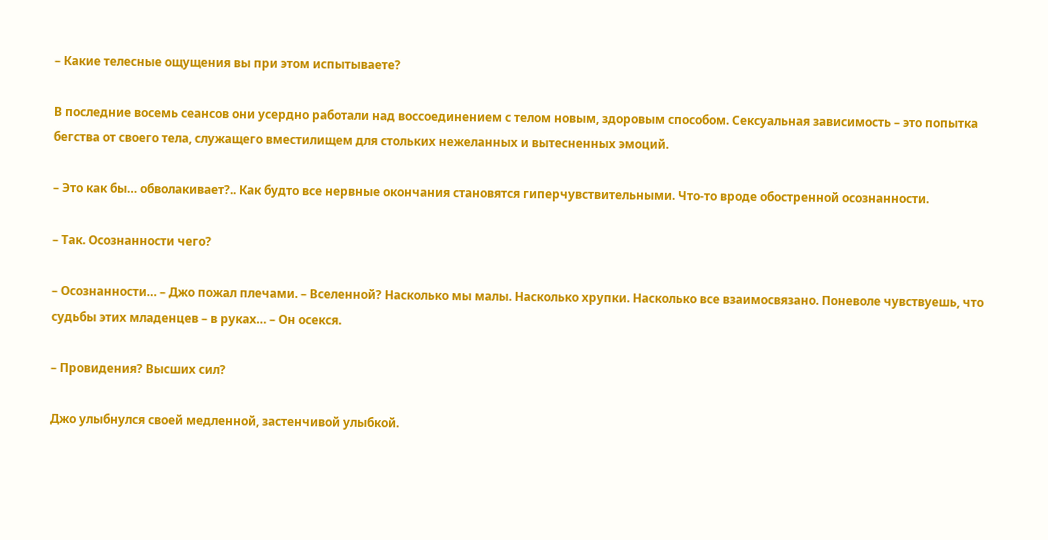– Какие телесные ощущения вы при этом испытываете?

В последние восемь сеансов они усердно работали над воссоединением с телом новым, здоровым способом. Сексуальная зависимость – это попытка бегства от своего тела, служащего вместилищем для стольких нежеланных и вытесненных эмоций.

– Это как бы… обволакивает?.. Как будто все нервные окончания становятся гиперчувствительными. Что-то вроде обостренной осознанности.

– Так. Осознанности чего?

– Осознанности… – Джо пожал плечами. – Вселенной? Насколько мы малы. Насколько хрупки. Насколько все взаимосвязано. Поневоле чувствуешь, что судьбы этих младенцев – в руках… – Он осекся.

– Провидения? Высших сил?

Джо улыбнулся своей медленной, застенчивой улыбкой.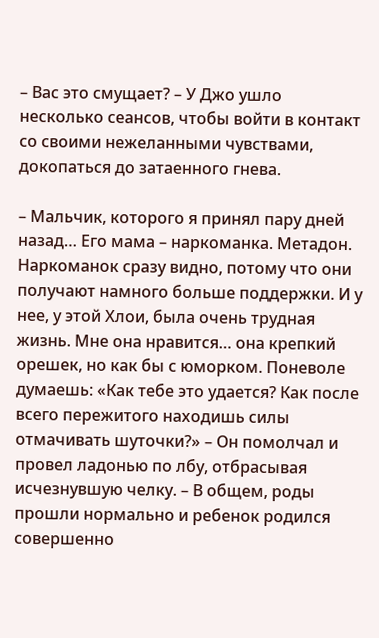– Вас это смущает? – У Джо ушло несколько сеансов, чтобы войти в контакт со своими нежеланными чувствами, докопаться до затаенного гнева.

– Мальчик, которого я принял пару дней назад… Его мама – наркоманка. Метадон. Наркоманок сразу видно, потому что они получают намного больше поддержки. И у нее, у этой Хлои, была очень трудная жизнь. Мне она нравится… она крепкий орешек, но как бы с юморком. Поневоле думаешь: «Как тебе это удается? Как после всего пережитого находишь силы отмачивать шуточки?» – Он помолчал и провел ладонью по лбу, отбрасывая исчезнувшую челку. – В общем, роды прошли нормально и ребенок родился совершенно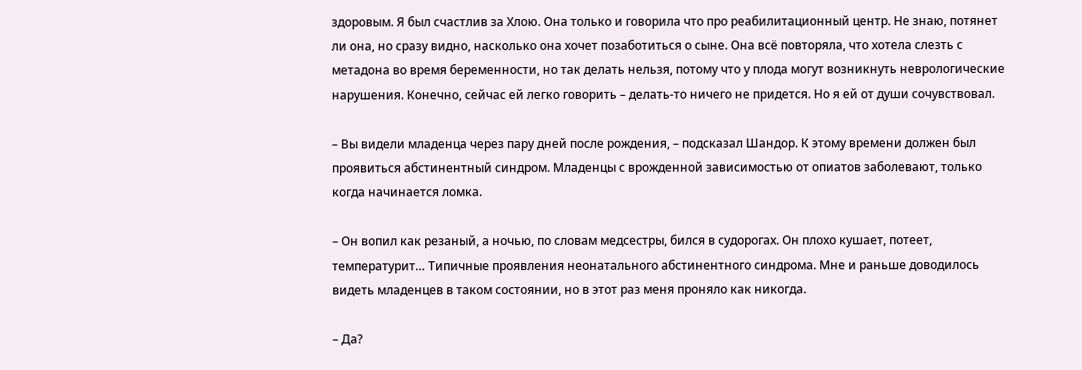здоровым. Я был счастлив за Хлою. Она только и говорила что про реабилитационный центр. Не знаю, потянет ли она, но сразу видно, насколько она хочет позаботиться о сыне. Она всё повторяла, что хотела слезть с метадона во время беременности, но так делать нельзя, потому что у плода могут возникнуть неврологические нарушения. Конечно, сейчас ей легко говорить – делать-то ничего не придется. Но я ей от души сочувствовал.

– Вы видели младенца через пару дней после рождения, – подсказал Шандор. К этому времени должен был проявиться абстинентный синдром. Младенцы с врожденной зависимостью от опиатов заболевают, только когда начинается ломка.

– Он вопил как резаный, а ночью, по словам медсестры, бился в судорогах. Он плохо кушает, потеет, температурит… Типичные проявления неонатального абстинентного синдрома. Мне и раньше доводилось видеть младенцев в таком состоянии, но в этот раз меня проняло как никогда.

– Да?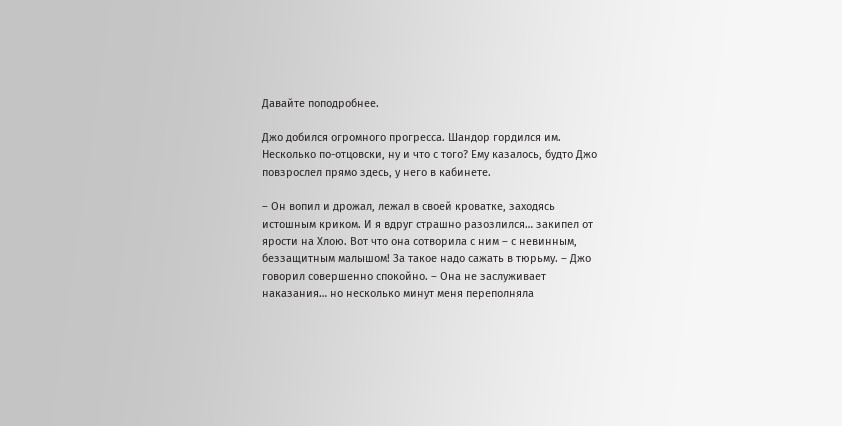Давайте поподробнее.

Джо добился огромного прогресса. Шандор гордился им. Несколько по-отцовски, ну и что с того? Ему казалось, будто Джо повзрослел прямо здесь, у него в кабинете.

– Он вопил и дрожал, лежал в своей кроватке, заходясь истошным криком. И я вдруг страшно разозлился… закипел от ярости на Хлою. Вот что она сотворила с ним – с невинным, беззащитным малышом! За такое надо сажать в тюрьму. – Джо говорил совершенно спокойно. – Она не заслуживает наказания… но несколько минут меня переполняла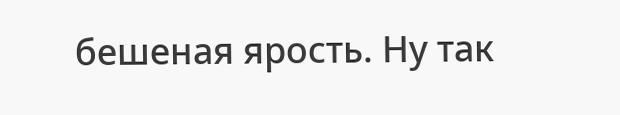бешеная ярость. Ну так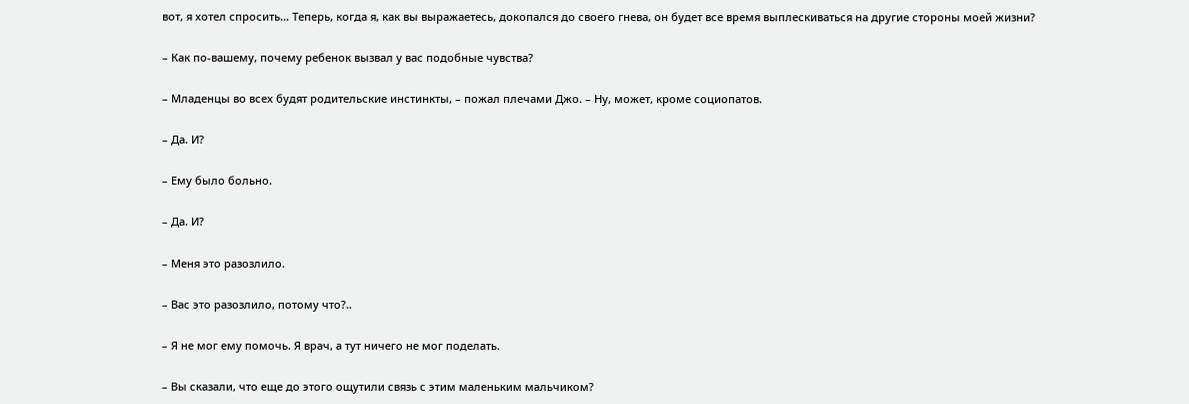вот, я хотел спросить… Теперь, когда я, как вы выражаетесь, докопался до своего гнева, он будет все время выплескиваться на другие стороны моей жизни?

– Как по-вашему, почему ребенок вызвал у вас подобные чувства?

– Младенцы во всех будят родительские инстинкты, – пожал плечами Джо. – Ну, может, кроме социопатов.

– Да. И?

– Ему было больно.

– Да. И?

– Меня это разозлило.

– Вас это разозлило, потому что?..

– Я не мог ему помочь. Я врач, а тут ничего не мог поделать.

– Вы сказали, что еще до этого ощутили связь с этим маленьким мальчиком?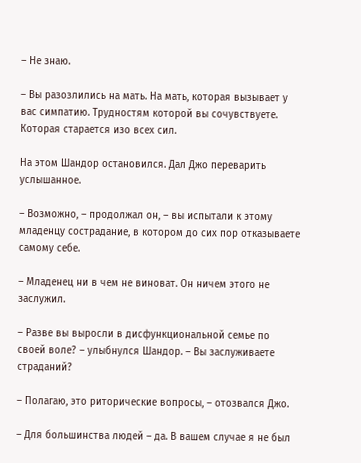– Не знаю.

– Вы разозлились на мать. На мать, которая вызывает у вас симпатию. Трудностям которой вы сочувствуете. Которая старается изо всех сил.

На этом Шандор остановился. Дал Джо переварить услышанное.

– Возможно, – продолжал он, – вы испытали к этому младенцу сострадание, в котором до сих пор отказываете самому себе.

– Младенец ни в чем не виноват. Он ничем этого не заслужил.

– Разве вы выросли в дисфункциональной семье по своей воле? – улыбнулся Шандор. – Вы заслуживаете страданий?

– Полагаю, это риторические вопросы, – отозвался Джо.

– Для большинства людей – да. В вашем случае я не был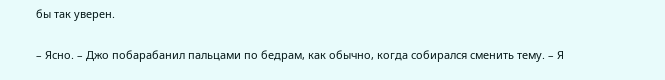бы так уверен.

– Ясно. – Джо побарабанил пальцами по бедрам, как обычно, когда собирался сменить тему. – Я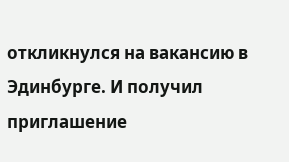откликнулся на вакансию в Эдинбурге. И получил приглашение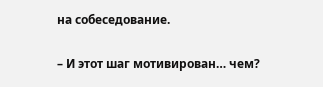на собеседование.

– И этот шаг мотивирован… чем?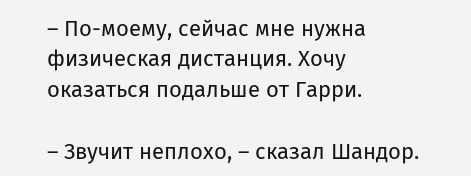– По-моему, сейчас мне нужна физическая дистанция. Хочу оказаться подальше от Гарри.

– Звучит неплохо, – сказал Шандор.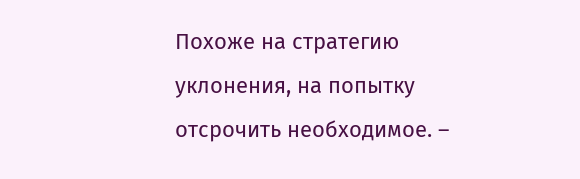Похоже на стратегию уклонения, на попытку отсрочить необходимое. –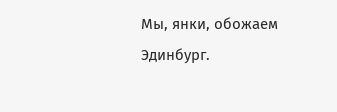Мы, янки, обожаем Эдинбург.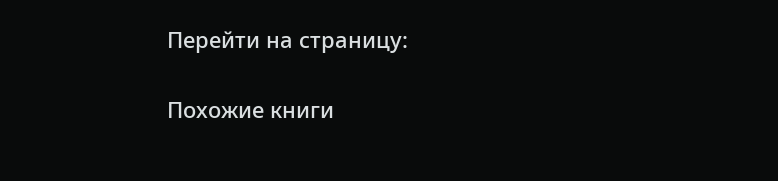Перейти на страницу:

Похожие книги